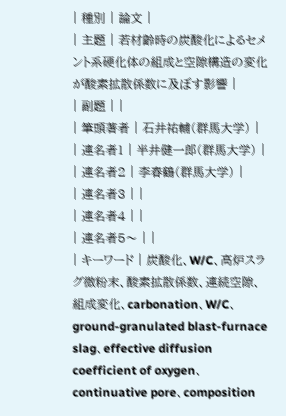| 種別 | 論文 |
| 主題 | 若材齢時の炭酸化によるセメント系硬化体の組成と空隙構造の変化が酸素拡散係数に及ぼす影響 |
| 副題 | |
| 筆頭著者 | 石井祐輔(群馬大学) |
| 連名者1 | 半井健一郎(群馬大学) |
| 連名者2 | 李春鶴(群馬大学) |
| 連名者3 | |
| 連名者4 | |
| 連名者5〜 | |
| キーワード | 炭酸化、W/C、高炉スラグ微粉末、酸素拡散係数、連続空隙、組成変化、carbonation、W/C、ground-granulated blast-furnace slag、effective diffusion coefficient of oxygen、continuative pore、composition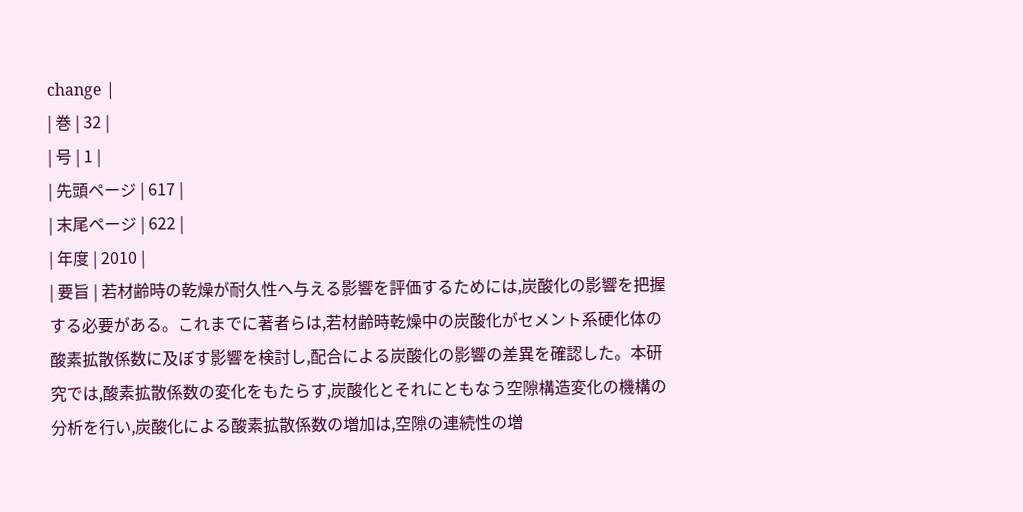change |
| 巻 | 32 |
| 号 | 1 |
| 先頭ページ | 617 |
| 末尾ページ | 622 |
| 年度 | 2010 |
| 要旨 | 若材齢時の乾燥が耐久性へ与える影響を評価するためには,炭酸化の影響を把握する必要がある。これまでに著者らは,若材齢時乾燥中の炭酸化がセメント系硬化体の酸素拡散係数に及ぼす影響を検討し,配合による炭酸化の影響の差異を確認した。本研究では,酸素拡散係数の変化をもたらす,炭酸化とそれにともなう空隙構造変化の機構の分析を行い,炭酸化による酸素拡散係数の増加は,空隙の連続性の増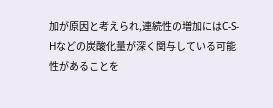加が原因と考えられ,連続性の増加にはC-S-Hなどの炭酸化量が深く関与している可能性があることを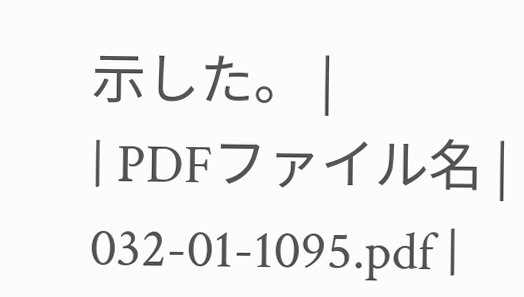示した。 |
| PDFファイル名 | 032-01-1095.pdf |